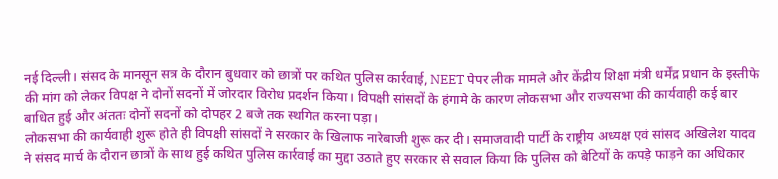नई दिल्ली। संसद के मानसून सत्र के दौरान बुधवार को छात्रों पर कथित पुलिस कार्रवाई, NEET पेपर लीक मामले और केंद्रीय शिक्षा मंत्री धर्मेंद्र प्रधान के इस्तीफे की मांग को लेकर विपक्ष ने दोनों सदनों में जोरदार विरोध प्रदर्शन किया। विपक्षी सांसदों के हंगामे के कारण लोकसभा और राज्यसभा की कार्यवाही कई बार बाधित हुई और अंततः दोनों सदनों को दोपहर 2 बजे तक स्थगित करना पड़ा।
लोकसभा की कार्यवाही शुरू होते ही विपक्षी सांसदों ने सरकार के खिलाफ नारेबाजी शुरू कर दी। समाजवादी पार्टी के राष्ट्रीय अध्यक्ष एवं सांसद अखिलेश यादव ने संसद मार्च के दौरान छात्रों के साथ हुई कथित पुलिस कार्रवाई का मुद्दा उठाते हुए सरकार से सवाल किया कि पुलिस को बेटियों के कपड़े फाड़ने का अधिकार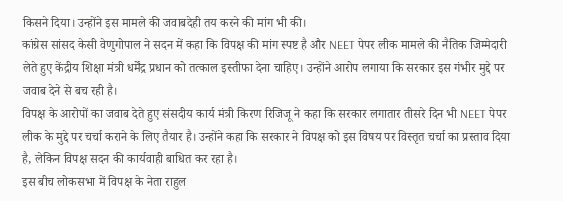किसने दिया। उन्होंने इस मामले की जवाबदेही तय करने की मांग भी की।
कांग्रेस सांसद केसी वेणुगोपाल ने सदन में कहा कि विपक्ष की मांग स्पष्ट है और NEET पेपर लीक मामले की नैतिक जिम्मेदारी लेते हुए केंद्रीय शिक्षा मंत्री धर्मेंद्र प्रधान को तत्काल इस्तीफा देना चाहिए। उन्होंने आरोप लगाया कि सरकार इस गंभीर मुद्दे पर जवाब देने से बच रही है।
विपक्ष के आरोपों का जवाब देते हुए संसदीय कार्य मंत्री किरण रिजिजू ने कहा कि सरकार लगातार तीसरे दिन भी NEET पेपर लीक के मुद्दे पर चर्चा कराने के लिए तैयार है। उन्होंने कहा कि सरकार ने विपक्ष को इस विषय पर विस्तृत चर्चा का प्रस्ताव दिया है, लेकिन विपक्ष सदन की कार्यवाही बाधित कर रहा है।
इस बीच लोकसभा में विपक्ष के नेता राहुल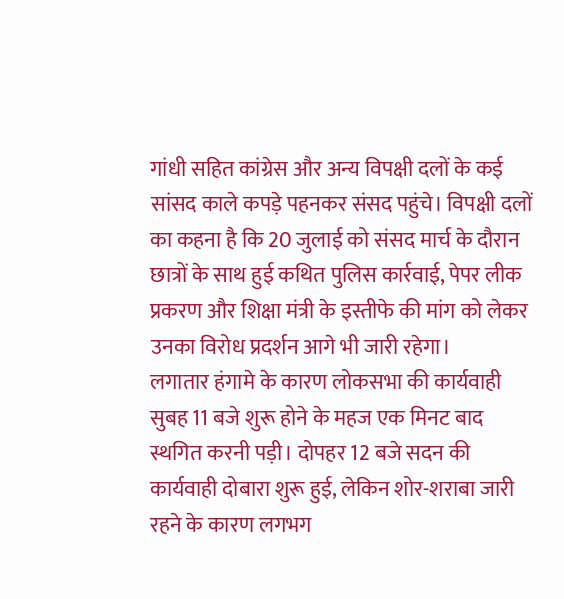गांधी सहित कांग्रेस और अन्य विपक्षी दलों के कई सांसद काले कपड़े पहनकर संसद पहुंचे। विपक्षी दलों का कहना है कि 20 जुलाई को संसद मार्च के दौरान छात्रों के साथ हुई कथित पुलिस कार्रवाई, पेपर लीक प्रकरण और शिक्षा मंत्री के इस्तीफे की मांग को लेकर उनका विरोध प्रदर्शन आगे भी जारी रहेगा।
लगातार हंगामे के कारण लोकसभा की कार्यवाही सुबह 11 बजे शुरू होने के महज एक मिनट बाद स्थगित करनी पड़ी। दोपहर 12 बजे सदन की कार्यवाही दोबारा शुरू हुई, लेकिन शोर-शराबा जारी रहने के कारण लगभग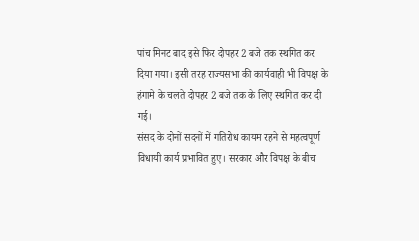पांच मिनट बाद इसे फिर दोपहर 2 बजे तक स्थगित कर दिया गया। इसी तरह राज्यसभा की कार्यवाही भी विपक्ष के हंगामे के चलते दोपहर 2 बजे तक के लिए स्थगित कर दी गई।
संसद के दोनों सदनों में गतिरोध कायम रहने से महत्वपूर्ण विधायी कार्य प्रभावित हुए। सरकार और विपक्ष के बीच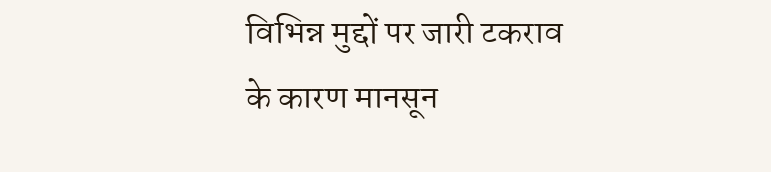विभिन्न मुद्दों पर जारी टकराव के कारण मानसून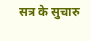सत्र के सुचारु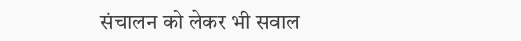संचालन को लेकर भी सवाल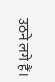उठने लगे हैं।